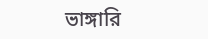ভাঙ্গারি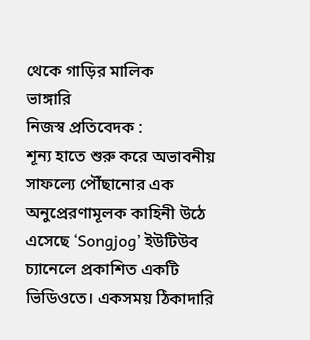থেকে গাড়ির মালিক
ভাঙ্গারি
নিজস্ব প্রতিবেদক :
শূন্য হাতে শুরু করে অভাবনীয় সাফল্যে পৌঁছানোর এক অনুপ্রেরণামূলক কাহিনী উঠে এসেছে ‘Songjog’ ইউটিউব চ্যানেলে প্রকাশিত একটি ভিডিওতে। একসময় ঠিকাদারি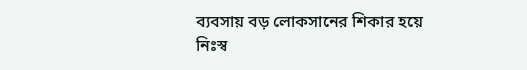ব্যবসায় বড় লোকসানের শিকার হয়ে নিঃস্ব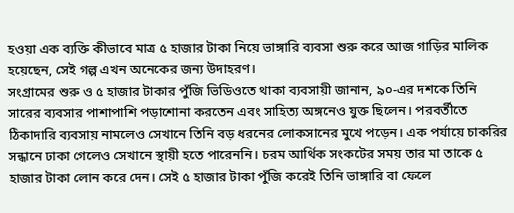হওয়া এক ব্যক্তি কীভাবে মাত্র ৫ হাজার টাকা নিয়ে ভাঙ্গারি ব্যবসা শুরু করে আজ গাড়ির মালিক হয়েছেন, সেই গল্প এখন অনেকের জন্য উদাহরণ।
সংগ্রামের শুরু ও ৫ হাজার টাকার পুঁজি ভিডিওতে থাকা ব্যবসায়ী জানান, ৯০-এর দশকে তিনি সারের ব্যবসার পাশাপাশি পড়াশোনা করতেন এবং সাহিত্য অঙ্গনেও যুক্ত ছিলেন। পরবর্তীতে ঠিকাদারি ব্যবসায় নামলেও সেখানে তিনি বড় ধরনের লোকসানের মুখে পড়েন। এক পর্যায়ে চাকরির সন্ধানে ঢাকা গেলেও সেখানে স্থায়ী হতে পারেননি। চরম আর্থিক সংকটের সময় তার মা তাকে ৫ হাজার টাকা লোন করে দেন। সেই ৫ হাজার টাকা পুঁজি করেই তিনি ভাঙ্গারি বা ফেলে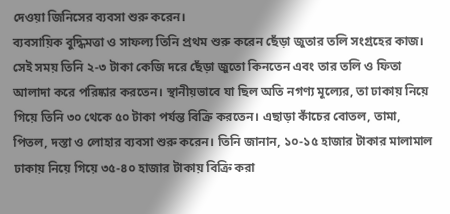দেওয়া জিনিসের ব্যবসা শুরু করেন।
ব্যবসায়িক বুদ্ধিমত্তা ও সাফল্য তিনি প্রথম শুরু করেন ছেঁড়া জুতার তলি সংগ্রহের কাজ। সেই সময় তিনি ২-৩ টাকা কেজি দরে ছেঁড়া জুতো কিনতেন এবং তার তলি ও ফিতা আলাদা করে পরিষ্কার করতেন। স্থানীয়ভাবে যা ছিল অতি নগণ্য মূল্যের, তা ঢাকায় নিয়ে গিয়ে তিনি ৩০ থেকে ৫০ টাকা পর্যন্ত বিক্রি করতেন। এছাড়া কাঁচের বোতল, তামা, পিতল, দস্তা ও লোহার ব্যবসা শুরু করেন। তিনি জানান, ১০-১৫ হাজার টাকার মালামাল ঢাকায় নিয়ে গিয়ে ৩৫-৪০ হাজার টাকায় বিক্রি করা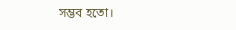সম্ভব হতো।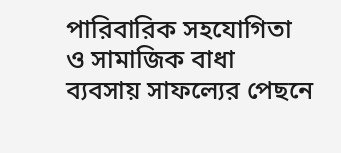পারিবারিক সহযোগিতা ও সামাজিক বাধা ব্যবসায় সাফল্যের পেছনে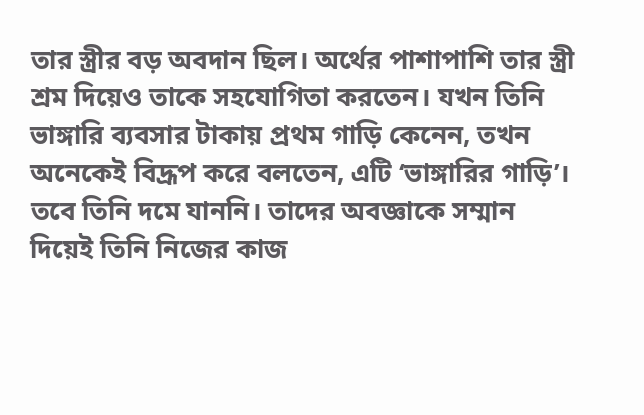তার স্ত্রীর বড় অবদান ছিল। অর্থের পাশাপাশি তার স্ত্রী শ্রম দিয়েও তাকে সহযোগিতা করতেন। যখন তিনি ভাঙ্গারি ব্যবসার টাকায় প্রথম গাড়ি কেনেন, তখন অনেকেই বিদ্রূপ করে বলতেন, এটি ‘ভাঙ্গারির গাড়ি’। তবে তিনি দমে যাননি। তাদের অবজ্ঞাকে সম্মান দিয়েই তিনি নিজের কাজ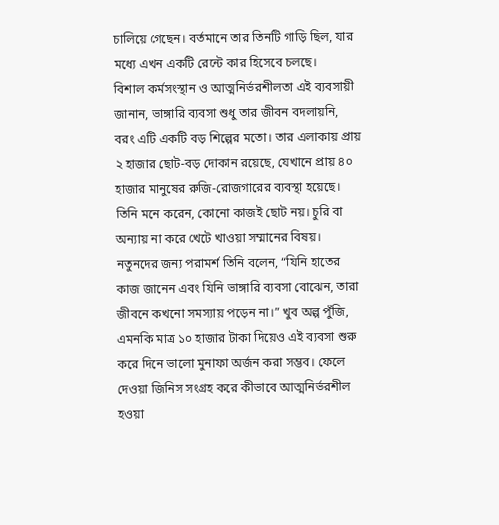চালিয়ে গেছেন। বর্তমানে তার তিনটি গাড়ি ছিল, যার মধ্যে এখন একটি রেন্টে কার হিসেবে চলছে।
বিশাল কর্মসংস্থান ও আত্মনির্ভরশীলতা এই ব্যবসায়ী জানান, ভাঙ্গারি ব্যবসা শুধু তার জীবন বদলায়নি, বরং এটি একটি বড় শিল্পের মতো। তার এলাকায় প্রায় ২ হাজার ছোট-বড় দোকান রয়েছে, যেখানে প্রায় ৪০ হাজার মানুষের রুজি-রোজগারের ব্যবস্থা হয়েছে। তিনি মনে করেন, কোনো কাজই ছোট নয়। চুরি বা অন্যায় না করে খেটে খাওয়া সম্মানের বিষয়।
নতুনদের জন্য পরামর্শ তিনি বলেন, “যিনি হাতের কাজ জানেন এবং যিনি ভাঙ্গারি ব্যবসা বোঝেন, তারা জীবনে কখনো সমস্যায় পড়েন না।” খুব অল্প পুঁজি, এমনকি মাত্র ১০ হাজার টাকা দিয়েও এই ব্যবসা শুরু করে দিনে ভালো মুনাফা অর্জন করা সম্ভব। ফেলে দেওয়া জিনিস সংগ্রহ করে কীভাবে আত্মনির্ভরশীল হওয়া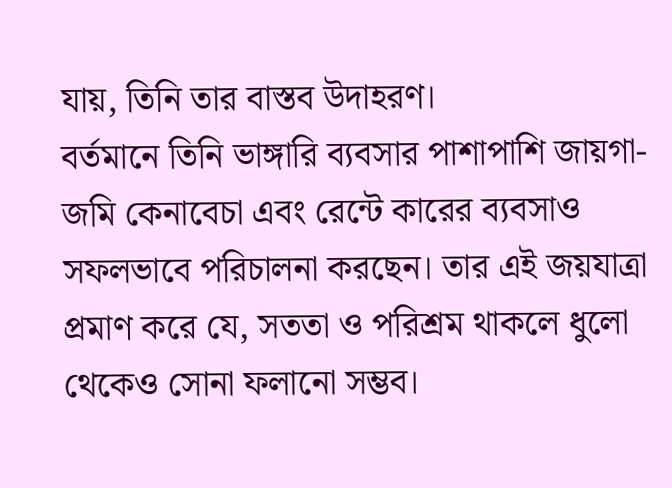যায়, তিনি তার বাস্তব উদাহরণ।
বর্তমানে তিনি ভাঙ্গারি ব্যবসার পাশাপাশি জায়গা-জমি কেনাবেচা এবং রেন্টে কারের ব্যবসাও সফলভাবে পরিচালনা করছেন। তার এই জয়যাত্রা প্রমাণ করে যে, সততা ও পরিশ্রম থাকলে ধুলো থেকেও সোনা ফলানো সম্ভব।